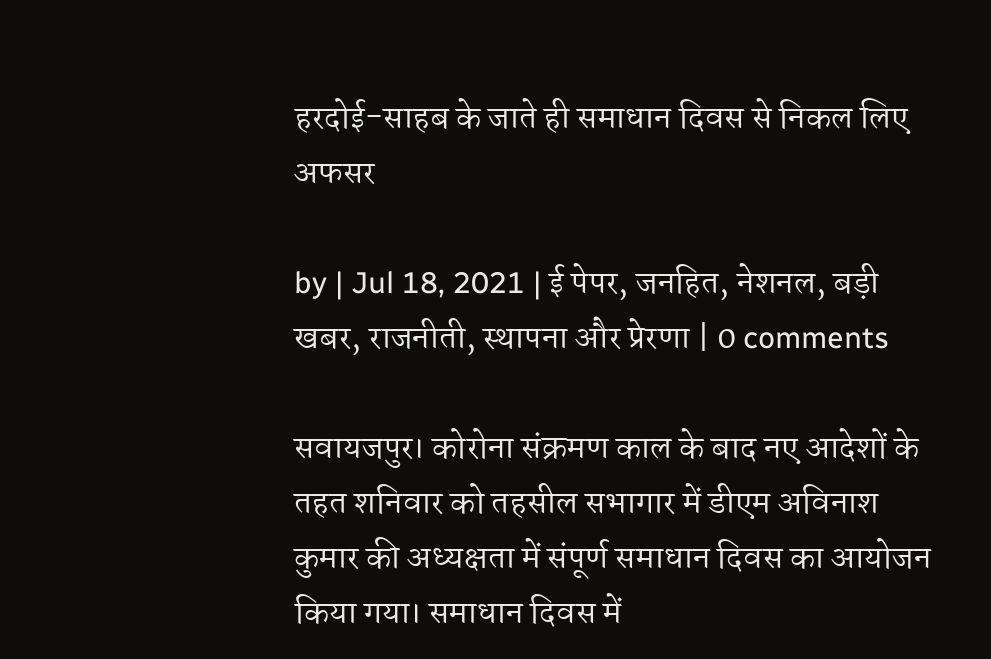हरदोई-साहब के जाते ही समाधान दिवस से निकल लिए अफसर

by | Jul 18, 2021 | ई पेपर, जनहित, नेशनल, बड़ी खबर, राजनीती, स्थापना और प्रेरणा | 0 comments

सवायजपुर। कोरोना संक्रमण काल के बाद नए आदेशों के तहत शनिवार को तहसील सभागार में डीएम अविनाश कुमार की अध्यक्षता में संपूर्ण समाधान दिवस का आयोजन किया गया। समाधान दिवस में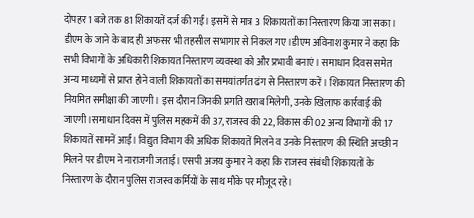दोपहर 1 बजे तक 81 शिकायतें दर्ज की गईं। इसमें से मात्र 3 शिकायतों का निस्तारण किया जा सका। डीएम के जाने के बाद ही अफसर भी तहसील सभागार से निकल गए।डीएम अविनाश कुमार ने कहा कि सभी विभागों के अधिकारी शिकायत निस्तारण व्यवस्था को और प्रभावी बनाएं। समाधान दिवस समेत अन्य माध्यमों से प्राप्त होने वाली शिकायतों का समयांतर्गत ढंग से निस्तारण करें। शिकायत निस्तारण की नियमित समीक्षा की जाएगी। इस दौरान जिनकी प्रगति खराब मिलेगी, उनके खिलाफ कार्रवाई की जाएगी।समाधान दिवस में पुलिस महकमें की 37, राजस्व की 22, विकास की 02 अन्य विभागों की 17 शिकायतें सामनें आईं। विद्युत विभाग की अधिक शिकायतें मिलने व उनके निस्तारण की स्थिति अच्छी न मिलने पर डीएम ने नाराजगी जताई। एसपी अजय कुमार ने कहा कि राजस्व संबंधी शिकायतों के निस्तारण के दौरान पुलिस राजस्व कर्मियों के साथ मौके पर मौजूद रहे।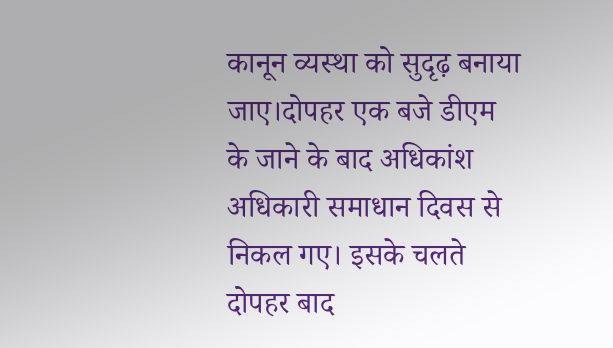कानून व्यस्था को सुदृढ़ बनाया जाए।दोपहर एक बजे डीएम के जाने के बाद अधिकांश अधिकारी समाधान दिवस से निकल गए। इसके चलते दोपहर बाद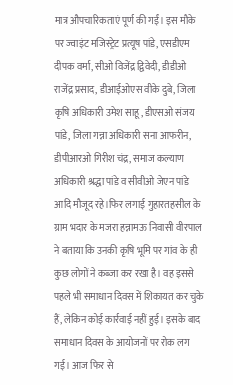मात्र औपचारिकताएं पूर्ण की गईं। इस मौके पर ज्वाइंट मजिस्ट्रेट प्रत्यूष पांडे, एसडीएम दीपक वर्मा, सीओ विजेंद्र द्विवेदी, डीडीओ राजेंद्र प्रसाद, डीआईओएस वीके दुबे, जिला कृषि अधिकारी उमेश साहू, डीएसओ संजय पांडे, जिला गन्ना अधिकारी सना आफरीन, डीपीआरओ गिरीश चंद्र, समाज कल्याण अधिकारी श्रद्धा पांडे व सीवीओ जेएन पांडे आदि मौजूद रहे।फिर लगाई गुहारतहसील के ग्राम भदार के मजरा हन्नामऊ निवासी वीरपाल ने बताया कि उनकी कृषि भूमि पर गांव के ही कुछ लोगों ने कब्जा कर रखा है। वह इससे पहले भी समाधान दिवस में शिकायत कर चुके हैं, लेकिन कोई कार्रवाई नहीं हुई। इसके बाद समाधान दिवस के आयोजनों पर रोक लग गई। आज फिर से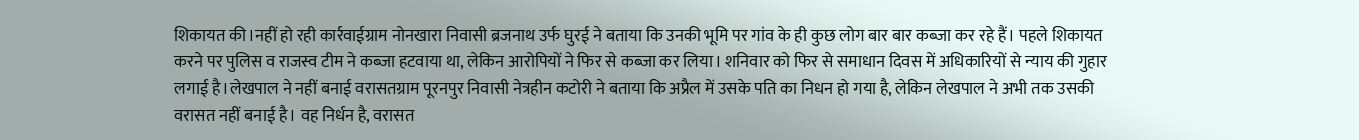शिकायत की।नहीं हो रही कार्रवाईग्राम नोनखारा निवासी ब्रजनाथ उर्फ घुरई ने बताया कि उनकी भूमि पर गांव के ही कुछ लोग बार बार कब्जा कर रहे हैं। पहले शिकायत करने पर पुलिस व राजस्व टीम ने कब्जा हटवाया था, लेकिन आरोपियों ने फिर से कब्जा कर लिया। शनिवार को फिर से समाधान दिवस में अधिकारियों से न्याय की गुहार लगाई है।लेखपाल ने नहीं बनाई वरासतग्राम पूरनपुर निवासी नेत्रहीन कटोरी ने बताया कि अप्रैल में उसके पति का निधन हो गया है, लेकिन लेखपाल ने अभी तक उसकी वरासत नहीं बनाई है। वह निर्धन है, वरासत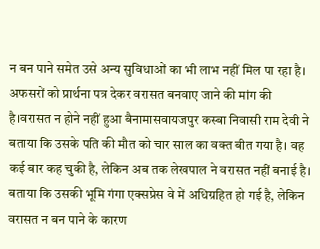न बन पाने समेत उसे अन्य सुविधाओं का भी लाभ नहीं मिल पा रहा है। अफसरों को प्रार्थना पत्र देकर वरासत बनवाए जाने की मांग की है।वरासत न होने नहीं हुआ बैनामासवायजपुर कस्बा निवासी राम देवी ने बताया कि उसके पति की मौत को चार साल का वक्त बीत गया है। वह कई बार कह चुकी है, लेकिन अब तक लेखपाल ने वरासत नहीं बनाई है। बताया कि उसकी भूमि गंगा एक्सप्रेस वे में अधिग्रहित हो गई है, लेकिन वरासत न बन पाने के कारण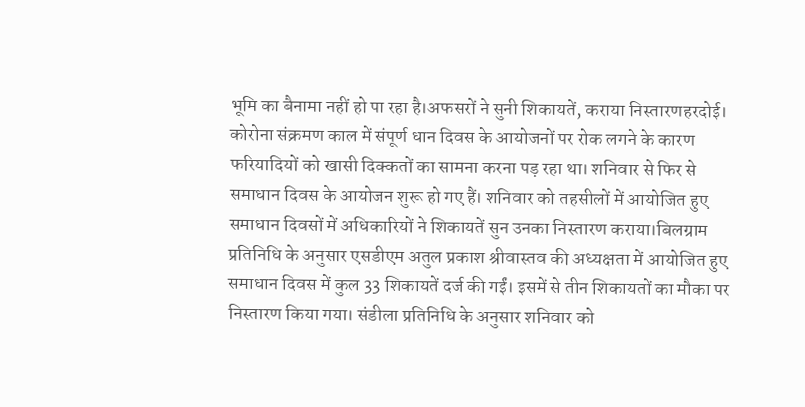भूमि का बैनामा नहीं हो पा रहा है।अफसरों ने सुनी शिकायतें, कराया निस्तारणहरदोई। कोरोना संक्रमण काल में संपूर्ण धान दिवस के आयोजनों पर रोक लगने के कारण फरियादियों को खासी दिक्कतों का सामना करना पड़ रहा था। शनिवार से फिर से समाधान दिवस के आयोजन शुरू हो गए हैं। शनिवार को तहसीलों में आयोजित हुए समाधान दिवसों में अधिकारियों ने शिकायतें सुन उनका निस्तारण कराया।बिलग्राम प्रतिनिधि के अनुसार एसडीएम अतुल प्रकाश श्रीवास्तव की अध्यक्षता में आयोजित हुए समाधान दिवस में कुल 33 शिकायतें दर्ज की गईं। इसमें से तीन शिकायतों का मौका पर निस्तारण किया गया। संडीला प्रतिनिधि के अनुसार शनिवार को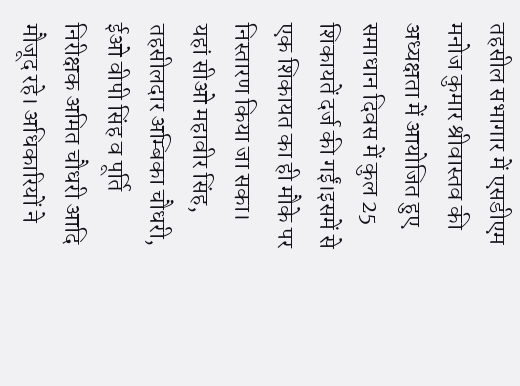तहसील सभागार में एसडीएम मनोज कुमार श्रीवास्तव की अध्यक्षता में आयोजित हुए समाधान दिवस में कुल 25 शिकायतें दर्ज की गईं।इसमें से एक शिकायत का ही मौके पर निस्तारण किया जा सका। यहां सीओ महावीर सिंह, तहसीलदार अम्बिका चौधरी, ईओ वीपी सिंह व पूर्ति निरीक्षक अमित चौधरी आदि मौजूद रहे। अधिकारियों ने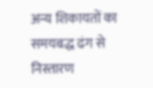अन्य शिकायतों का समयबद्ध ढंग से निस्तारण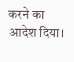करने का आदेश दिया।